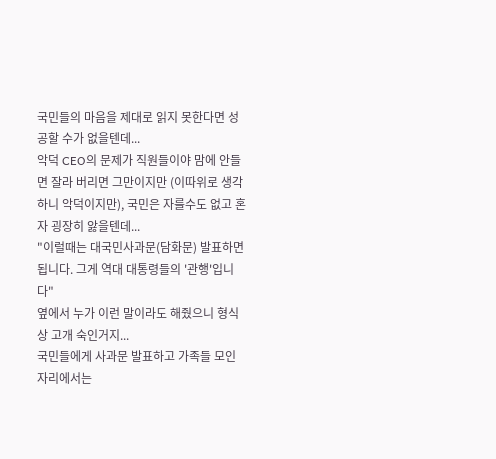국민들의 마음을 제대로 읽지 못한다면 성공할 수가 없을텐데...
악덕 CEO의 문제가 직원들이야 맘에 안들면 잘라 버리면 그만이지만 (이따위로 생각하니 악덕이지만), 국민은 자를수도 없고 혼자 굉장히 앓을텐데...
"이럴때는 대국민사과문(담화문) 발표하면 됩니다. 그게 역대 대통령들의 '관행'입니다"
옆에서 누가 이런 말이라도 해줬으니 형식상 고개 숙인거지...
국민들에게 사과문 발표하고 가족들 모인 자리에서는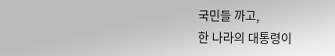국민들 까고,
한 나라의 대통령이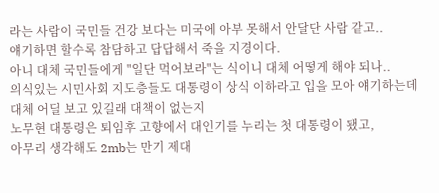라는 사람이 국민들 건강 보다는 미국에 아부 못해서 안달단 사람 같고..
얘기하면 할수록 참담하고 답답해서 죽을 지경이다.
아니 대체 국민들에게 "일단 먹어보라"는 식이니 대체 어떻게 해야 되나..
의식있는 시민사회 지도층들도 대통령이 상식 이하라고 입을 모아 얘기하는데 대체 어딜 보고 있길래 대책이 없는지
노무현 대통령은 퇴임후 고향에서 대인기를 누리는 첫 대통령이 됐고,
아무리 생각해도 2mb는 만기 제대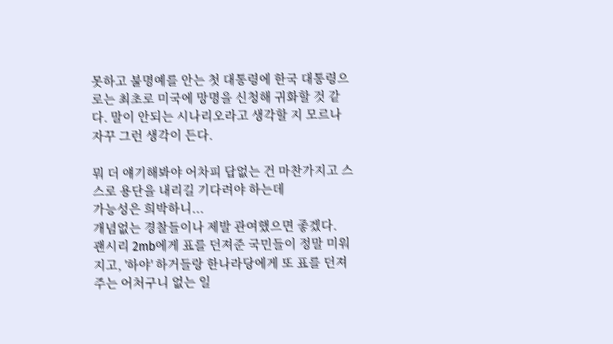못하고 불명예를 안는 첫 대통령에 한국 대통령으로는 최초로 미국에 망명을 신청해 귀화할 것 같다. 말이 안되는 시나리오라고 생각할 지 모르나 자꾸 그런 생각이 든다.

뭐 더 얘기해봐야 어차피 답없는 건 마찬가지고 스스로 용단을 내리길 기다려야 하는데
가능성은 희박하니...
개념없는 경찰들이나 제발 관여했으면 좋겠다.
괜시리 2mb에게 표를 던져준 국민들이 정말 미워지고, '하야' 하거들랑 한나라당에게 또 표를 던져주는 어처구니 없는 일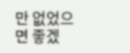만 없었으면 좋겠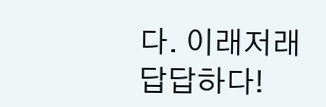다. 이래저래 답답하다!